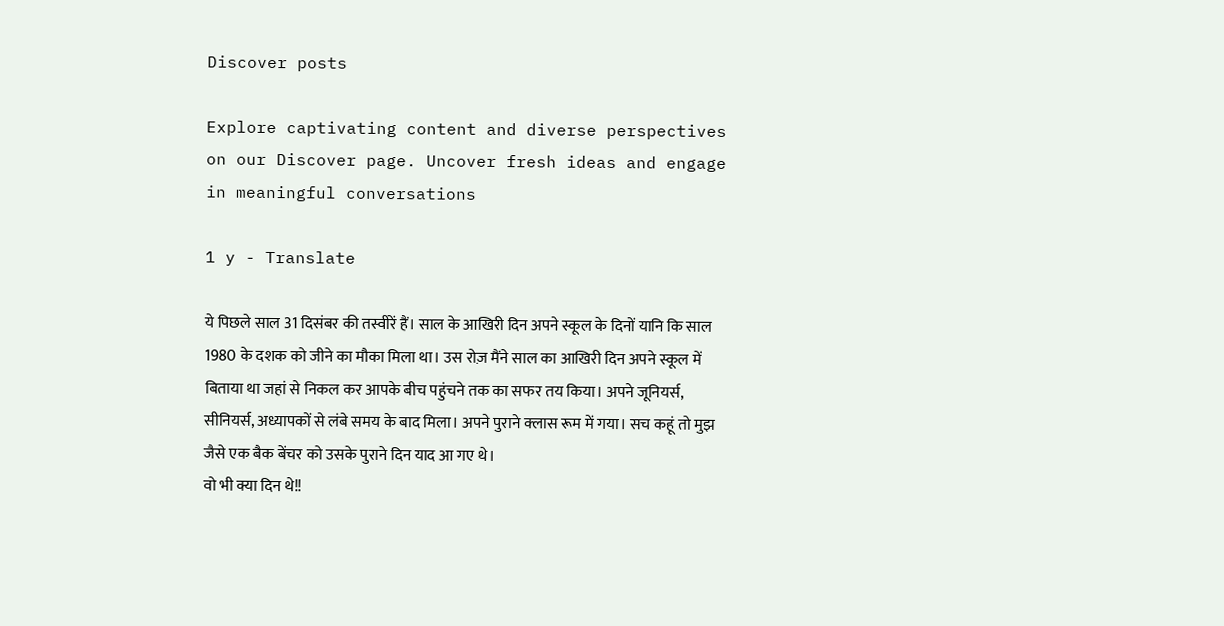Discover posts

Explore captivating content and diverse perspectives on our Discover page. Uncover fresh ideas and engage in meaningful conversations

1 y - Translate

ये पिछले साल 31 दिसंबर की तस्वीरें हैं। साल के आखिरी दिन अपने स्कूल के दिनों यानि कि साल 1980 के दशक को जीने का मौका मिला था। उस रोज़ मैंने साल का आखिरी दिन अपने स्कूल में बिताया था जहां से निकल कर आपके बीच पहुंचने तक का सफर तय किया। अपने जूनियर्स, सीनियर्स, अध्यापकों से लंबे समय के बाद मिला। अपने पुराने क्लास रूम में गया। सच कहूं तो मुझ जैसे एक बैक बेंचर को उसके पुराने दिन याद आ गए थे।
वो भी क्या दिन थे!!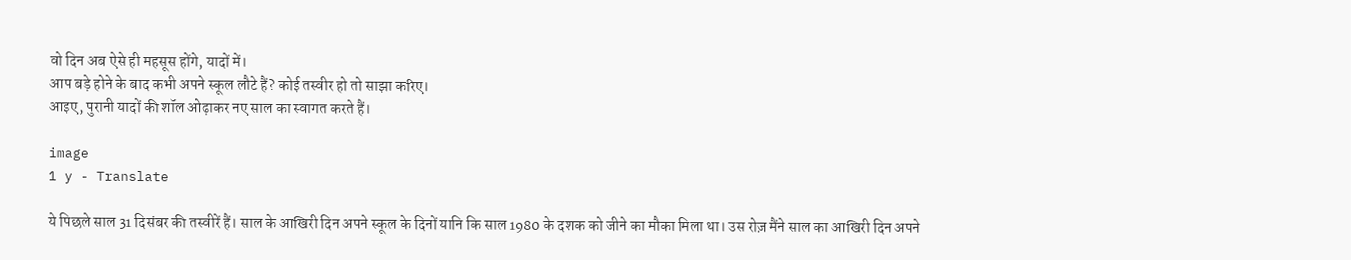वो दिन अब ऐसे ही महसूस होंगे, यादों में।
आप बड़े होने के बाद कभी अपने स्कूल लौटे हैं? कोई तस्वीर हो तो साझा करिए।
आइए, पुरानी यादों की शॉल ओढ़ाकर नए साल का स्वागत करते हैं।

image
1 y - Translate

ये पिछले साल 31 दिसंबर की तस्वीरें हैं। साल के आखिरी दिन अपने स्कूल के दिनों यानि कि साल 1980 के दशक को जीने का मौका मिला था। उस रोज़ मैंने साल का आखिरी दिन अपने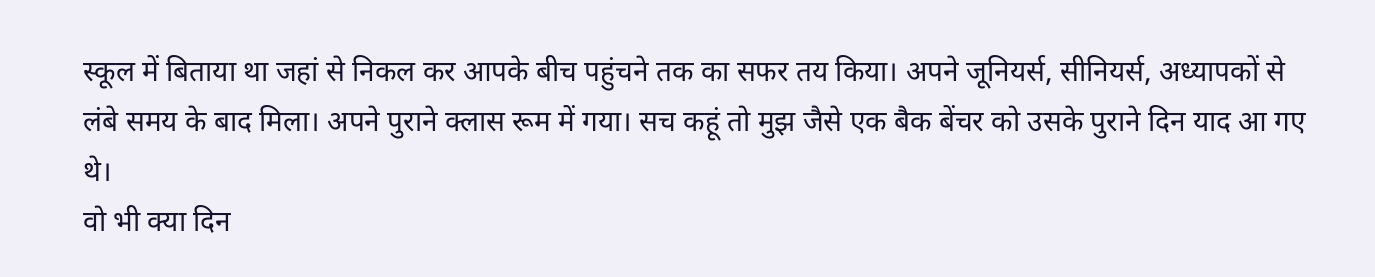स्कूल में बिताया था जहां से निकल कर आपके बीच पहुंचने तक का सफर तय किया। अपने जूनियर्स, सीनियर्स, अध्यापकों से लंबे समय के बाद मिला। अपने पुराने क्लास रूम में गया। सच कहूं तो मुझ जैसे एक बैक बेंचर को उसके पुराने दिन याद आ गए थे।
वो भी क्या दिन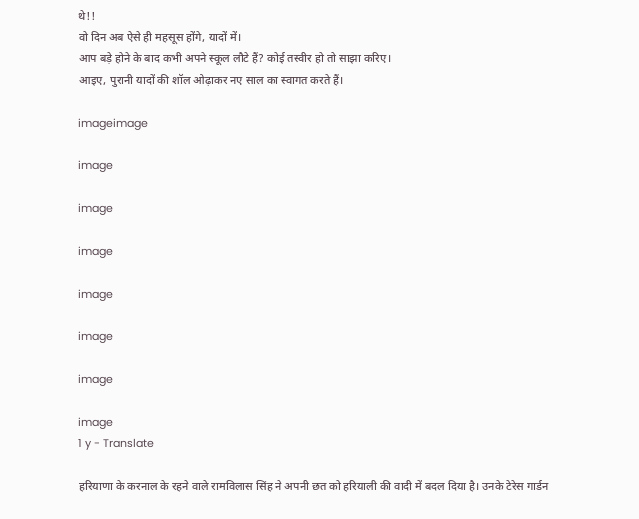थे!!
वो दिन अब ऐसे ही महसूस होंगे, यादों में।
आप बड़े होने के बाद कभी अपने स्कूल लौटे हैं? कोई तस्वीर हो तो साझा करिए।
आइए, पुरानी यादों की शॉल ओढ़ाकर नए साल का स्वागत करते हैं।

imageimage

image

image

image

image

image

image

image
1 y - Translate

हरियाणा के करनाल के रहने वाले रामविलास सिंह ने अपनी छत को हरियाली की वादी में बदल दिया है। उनके टेरेस गार्डन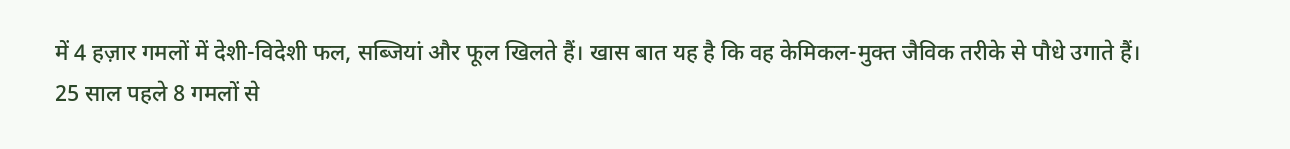में 4 हज़ार गमलों में देशी-विदेशी फल, सब्जियां और फूल खिलते हैं। खास बात यह है कि वह केमिकल-मुक्त जैविक तरीके से पौधे उगाते हैं।
25 साल पहले 8 गमलों से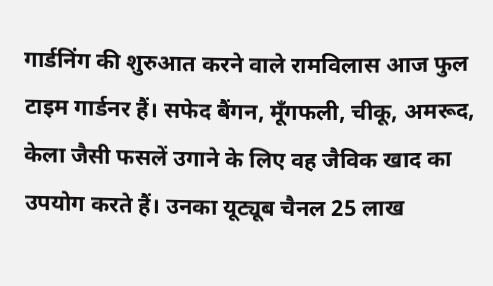गार्डनिंग की शुरुआत करने वाले रामविलास आज फुल टाइम गार्डनर हैं। सफेद बैंगन, मूँगफली, चीकू, अमरूद, केला जैसी फसलें उगाने के लिए वह जैविक खाद का उपयोग करते हैं। उनका यूट्यूब चैनल 25 लाख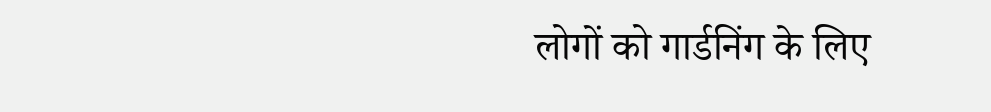लोगों को गार्डनिंग के लिए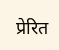प्रेरित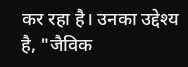कर रहा है। उनका उद्देश्य है, "जैविक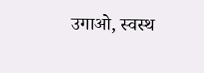उगाओ, स्वस्थ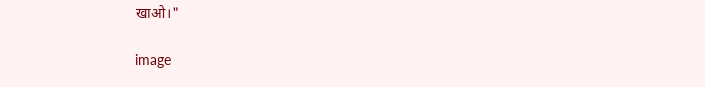खाओ।"

image